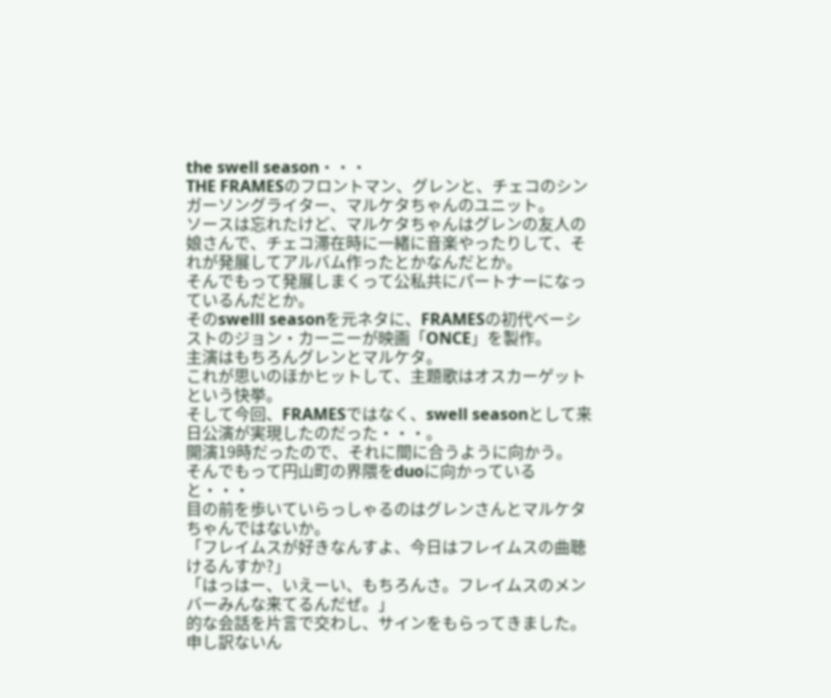the swell season・・・
THE FRAMESのフロントマン、グレンと、チェコのシンガーソングライター、マルケタちゃんのユニット。
ソースは忘れたけど、マルケタちゃんはグレンの友人の娘さんで、チェコ滞在時に一緒に音楽やったりして、それが発展してアルバム作ったとかなんだとか。
そんでもって発展しまくって公私共にパートナーになっているんだとか。
そのswelll seasonを元ネタに、FRAMESの初代ベーシストのジョン・カーニーが映画「ONCE」を製作。
主演はもちろんグレンとマルケタ。
これが思いのほかヒットして、主題歌はオスカーゲットという快挙。
そして今回、FRAMESではなく、swell seasonとして来日公演が実現したのだった・・・。
開演19時だったので、それに間に合うように向かう。
そんでもって円山町の界隈をduoに向かっていると・・・
目の前を歩いていらっしゃるのはグレンさんとマルケタちゃんではないか。
「フレイムスが好きなんすよ、今日はフレイムスの曲聴けるんすか?」
「はっはー、いえーい、もちろんさ。フレイムスのメンバーみんな来てるんだぜ。」
的な会話を片言で交わし、サインをもらってきました。
申し訳ないん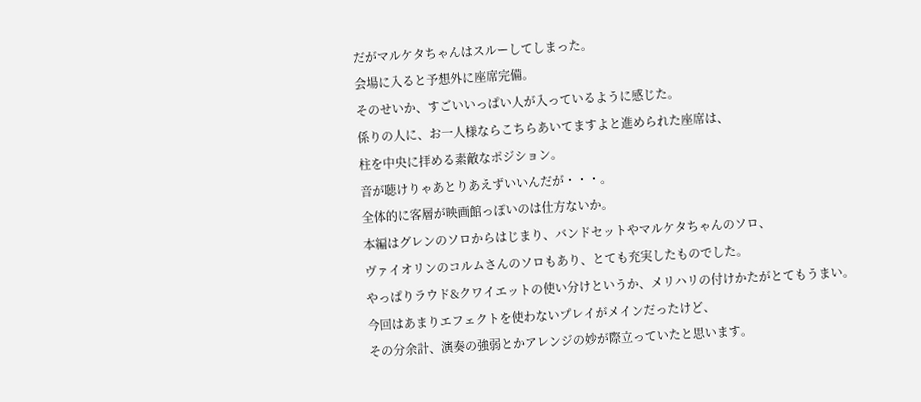だがマルケタちゃんはスルーしてしまった。
会場に入ると予想外に座席完備。
そのせいか、すごいいっぱい人が入っているように感じた。
係りの人に、お一人様ならこちらあいてますよと進められた座席は、
柱を中央に拝める素敵なポジション。
音が聴けりゃあとりあえずいいんだが・・・。
全体的に客層が映画館っぽいのは仕方ないか。
本編はグレンのソロからはじまり、バンドセットやマルケタちゃんのソロ、
ヴァイオリンのコルムさんのソロもあり、とても充実したものでした。
やっぱりラウド&クワイエットの使い分けというか、メリハリの付けかたがとてもうまい。
今回はあまりエフェクトを使わないプレイがメインだったけど、
その分余計、演奏の強弱とかアレンジの妙が際立っていたと思います。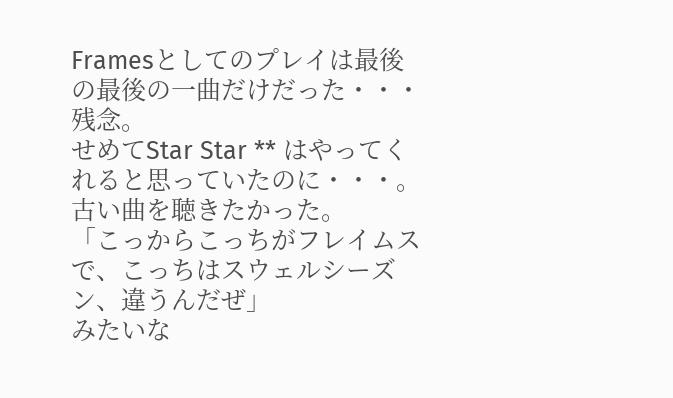Framesとしてのプレイは最後の最後の一曲だけだった・・・残念。
せめてStar Star ** はやってくれると思っていたのに・・・。
古い曲を聴きたかった。
「こっからこっちがフレイムスで、こっちはスウェルシーズン、違うんだぜ」
みたいな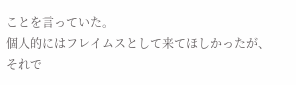ことを言っていた。
個人的にはフレイムスとして来てほしかったが、それで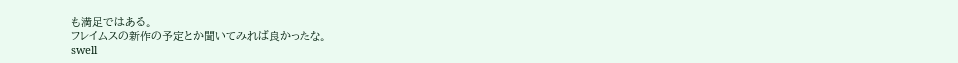も満足ではある。
フレイムスの新作の予定とか聞いてみれば良かったな。
swell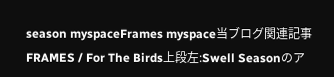season myspaceFrames myspace当ブログ関連記事
FRAMES / For The Birds上段左:Swell Seasonのア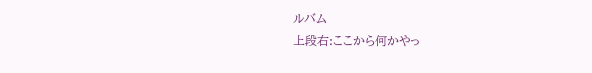ルバム
上段右:ここから何かやっ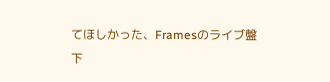てほしかった、Framesのライブ盤
下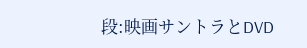段:映画サントラとDVD